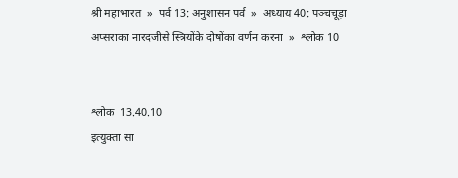श्री महाभारत  »  पर्व 13: अनुशासन पर्व  »  अध्याय 40: पञ्चचूड़ा अप्सराका नारदजीसे स्त्रियोंके दोषोंका वर्णन करना  »  श्लोक 10


श्लोक  13.40.10
इत्युक्ता सा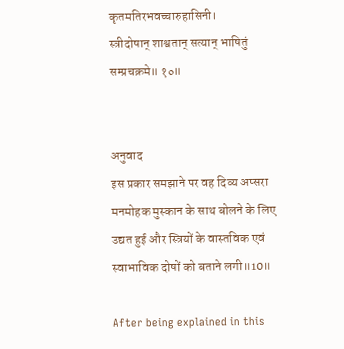कृतमतिरभवच्चारुहासिनी।
स्त्रीदोषान् शाश्वतान् सत्यान् भाषितुं सम्प्रचक्रमे॥ १०॥


अनुवाद
इस प्रकार समझाने पर वह दिव्य अप्सरा मनमोहक मुस्कान के साथ बोलने के लिए उद्यत हुई और स्त्रियों के वास्तविक एवं स्वाभाविक दोषों को बताने लगी॥10॥

After being explained in this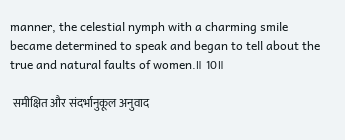manner, the celestial nymph with a charming smile became determined to speak and began to tell about the true and natural faults of women.॥ 10॥

 समीक्षित और संदर्भानुकूल अनुवाद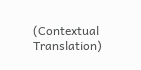(Contextual Translation)